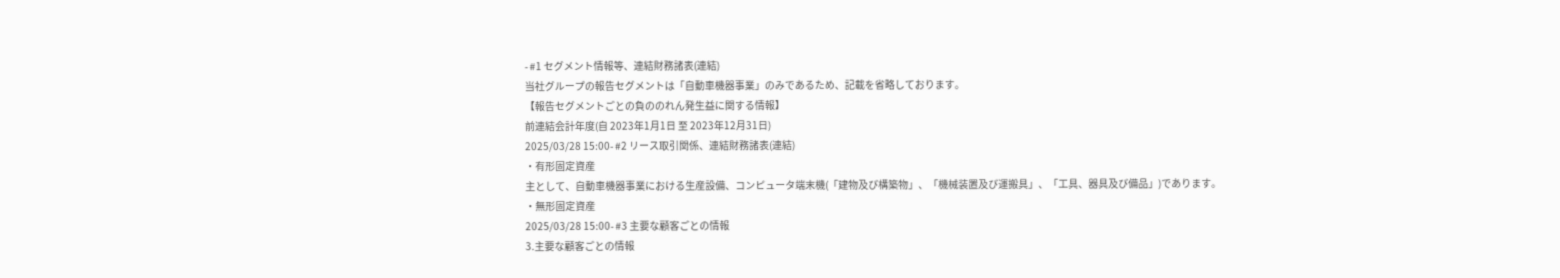- #1 セグメント情報等、連結財務諸表(連結)
当社グループの報告セグメントは「自動車機器事業」のみであるため、記載を省略しております。
【報告セグメントごとの負ののれん発生益に関する情報】
前連結会計年度(自 2023年1月1日 至 2023年12月31日)
2025/03/28 15:00- #2 リース取引関係、連結財務諸表(連結)
・有形固定資産
主として、自動車機器事業における生産設備、コンピュータ端末機(「建物及び構築物」、「機械装置及び運搬具」、「工具、器具及び備品」)であります。
・無形固定資産
2025/03/28 15:00- #3 主要な顧客ごとの情報
3.主要な顧客ごとの情報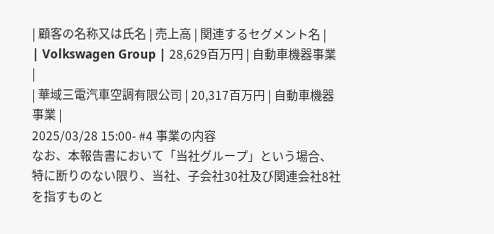| 顧客の名称又は氏名 | 売上高 | 関連するセグメント名 |
| Volkswagen Group | 28,629百万円 | 自動車機器事業 |
| 華域三電汽車空調有限公司 | 20,317百万円 | 自動車機器事業 |
2025/03/28 15:00- #4 事業の内容
なお、本報告書において「当社グループ」という場合、特に断りのない限り、当社、子会社30社及び関連会社8社を指すものと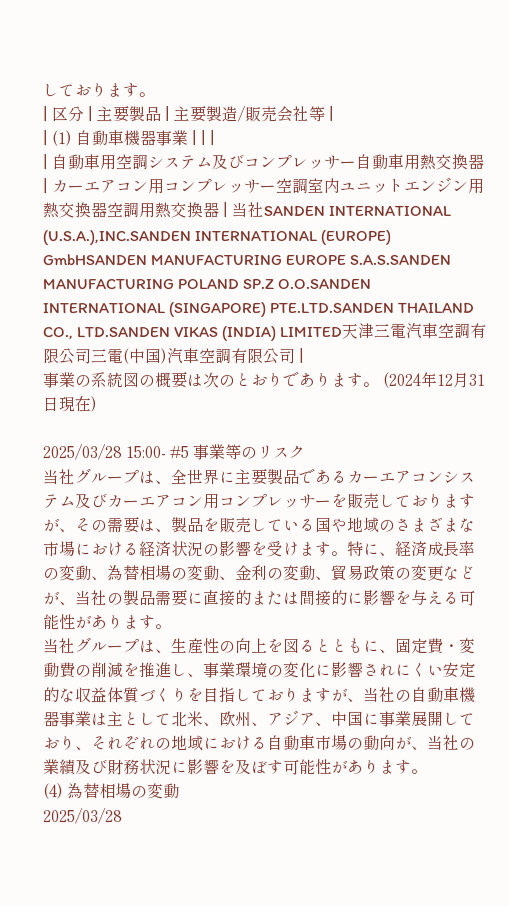しております。
| 区分 | 主要製品 | 主要製造/販売会社等 |
| (1) 自動車機器事業 | | |
| 自動車用空調システム及びコンプレッサー自動車用熱交換器 | カーエアコン用コンプレッサー空調室内ユニットエンジン用熱交換器空調用熱交換器 | 当社SANDEN INTERNATIONAL (U.S.A.),INC.SANDEN INTERNATIONAL (EUROPE) GmbHSANDEN MANUFACTURING EUROPE S.A.S.SANDEN MANUFACTURING POLAND SP.Z O.O.SANDEN INTERNATIONAL (SINGAPORE) PTE.LTD.SANDEN THAILAND CO., LTD.SANDEN VIKAS (INDIA) LIMITED天津三電汽車空調有限公司三電(中国)汽車空調有限公司 |
事業の系統図の概要は次のとおりであります。 (2024年12月31日現在)

2025/03/28 15:00- #5 事業等のリスク
当社グループは、全世界に主要製品であるカーエアコンシステム及びカーエアコン用コンプレッサーを販売しておりますが、その需要は、製品を販売している国や地域のさまざまな市場における経済状況の影響を受けます。特に、経済成長率の変動、為替相場の変動、金利の変動、貿易政策の変更などが、当社の製品需要に直接的または間接的に影響を与える可能性があります。
当社グループは、生産性の向上を図るとともに、固定費・変動費の削減を推進し、事業環境の変化に影響されにくい安定的な収益体質づくりを目指しておりますが、当社の自動車機器事業は主として北米、欧州、アジア、中国に事業展開しており、それぞれの地域における自動車市場の動向が、当社の業績及び財務状況に影響を及ぼす可能性があります。
(4) 為替相場の変動
2025/03/28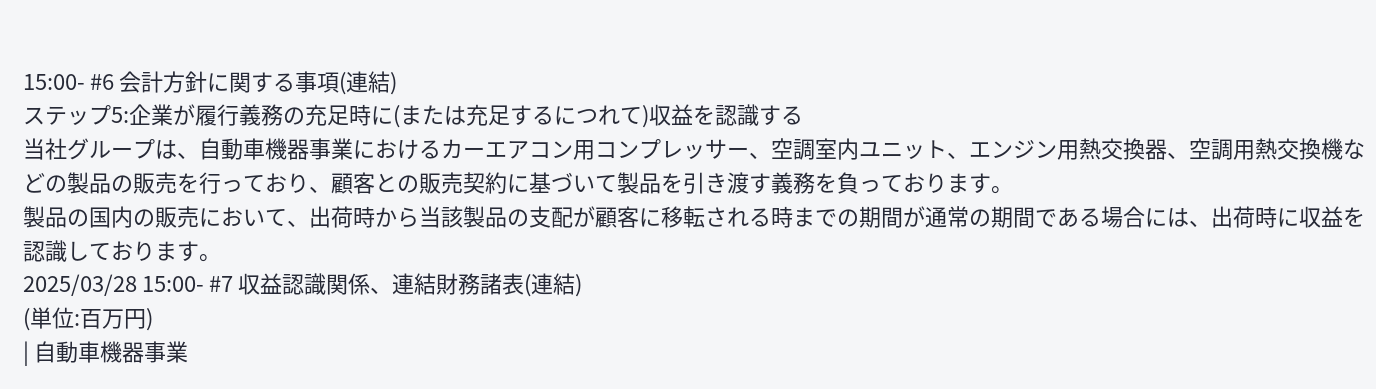15:00- #6 会計方針に関する事項(連結)
ステップ5:企業が履行義務の充足時に(または充足するにつれて)収益を認識する
当社グループは、自動車機器事業におけるカーエアコン用コンプレッサー、空調室内ユニット、エンジン用熱交換器、空調用熱交換機などの製品の販売を行っており、顧客との販売契約に基づいて製品を引き渡す義務を負っております。
製品の国内の販売において、出荷時から当該製品の支配が顧客に移転される時までの期間が通常の期間である場合には、出荷時に収益を認識しております。
2025/03/28 15:00- #7 収益認識関係、連結財務諸表(連結)
(単位:百万円)
| 自動車機器事業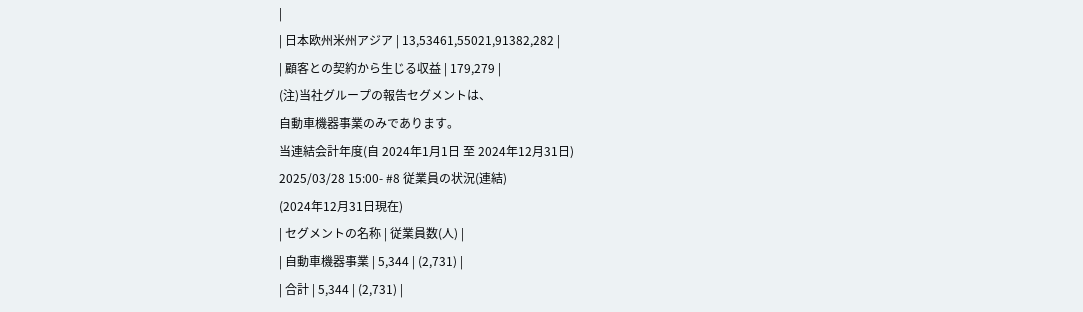|
| 日本欧州米州アジア | 13,53461,55021,91382,282 |
| 顧客との契約から生じる収益 | 179,279 |
(注)当社グループの報告セグメントは、
自動車機器事業のみであります。
当連結会計年度(自 2024年1月1日 至 2024年12月31日)
2025/03/28 15:00- #8 従業員の状況(連結)
(2024年12月31日現在)
| セグメントの名称 | 従業員数(人) |
| 自動車機器事業 | 5,344 | (2,731) |
| 合計 | 5,344 | (2,731) |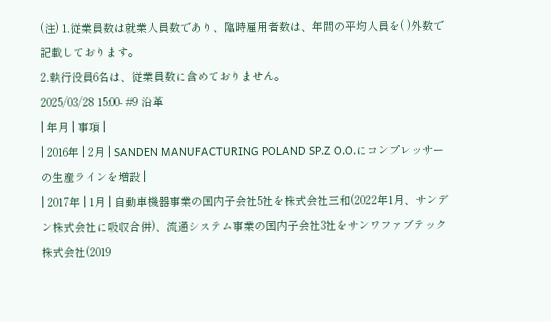(注) 1.従業員数は就業人員数であり、臨時雇用者数は、年間の平均人員を( )外数で記載しております。
2.執行役員6名は、従業員数に含めておりません。
2025/03/28 15:00- #9 沿革
| 年月 | 事項 |
| 2016年 | 2月 | SANDEN MANUFACTURING POLAND SP.Z O.O.にコンプレッサーの生産ラインを増設 |
| 2017年 | 1月 | 自動車機器事業の国内子会社5社を株式会社三和(2022年1月、サンデン株式会社に吸収合併)、流通システム事業の国内子会社3社をサンワファブテック株式会社(2019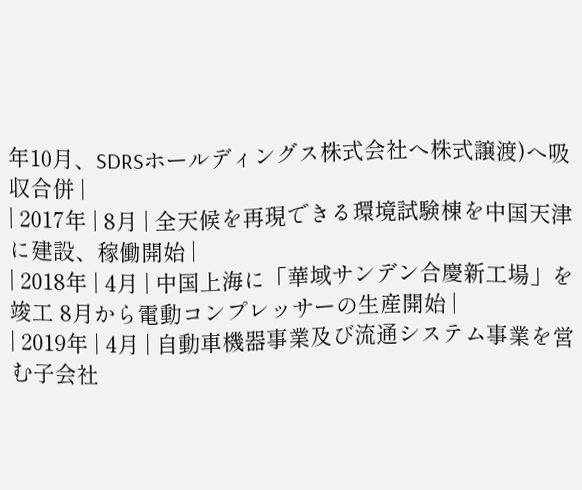年10月、SDRSホールディングス株式会社へ株式譲渡)へ吸収合併 |
| 2017年 | 8月 | 全天候を再現できる環境試験棟を中国天津に建設、稼働開始 |
| 2018年 | 4月 | 中国上海に「華域サンデン合慶新工場」を竣工 8月から電動コンプレッサーの生産開始 |
| 2019年 | 4月 | 自動車機器事業及び流通システム事業を営む子会社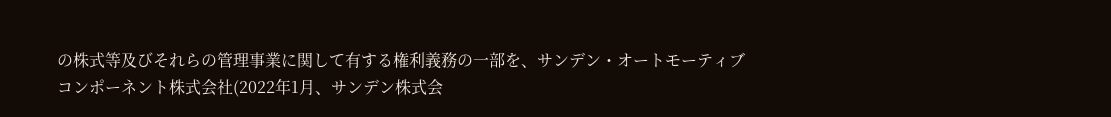の株式等及びそれらの管理事業に関して有する権利義務の一部を、サンデン・オートモーティブコンポーネント株式会社(2022年1月、サンデン株式会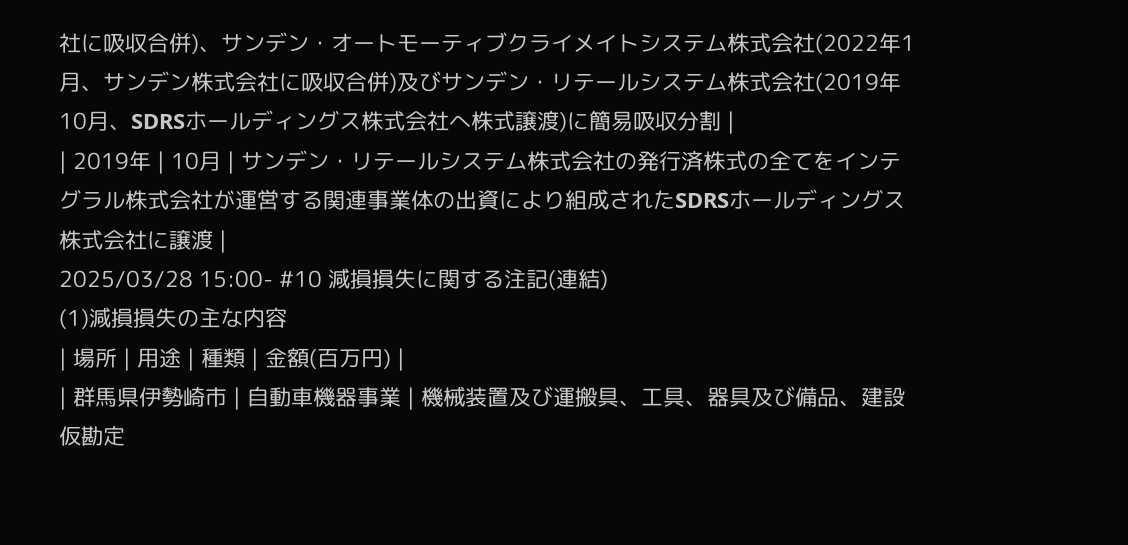社に吸収合併)、サンデン・オートモーティブクライメイトシステム株式会社(2022年1月、サンデン株式会社に吸収合併)及びサンデン・リテールシステム株式会社(2019年10月、SDRSホールディングス株式会社へ株式譲渡)に簡易吸収分割 |
| 2019年 | 10月 | サンデン・リテールシステム株式会社の発行済株式の全てをインテグラル株式会社が運営する関連事業体の出資により組成されたSDRSホールディングス株式会社に譲渡 |
2025/03/28 15:00- #10 減損損失に関する注記(連結)
(1)減損損失の主な内容
| 場所 | 用途 | 種類 | 金額(百万円) |
| 群馬県伊勢崎市 | 自動車機器事業 | 機械装置及び運搬具、工具、器具及び備品、建設仮勘定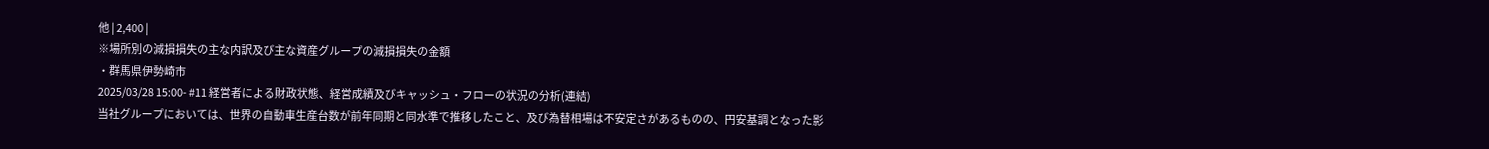他 | 2,400 |
※場所別の減損損失の主な内訳及び主な資産グループの減損損失の金額
・群馬県伊勢崎市
2025/03/28 15:00- #11 経営者による財政状態、経営成績及びキャッシュ・フローの状況の分析(連結)
当社グループにおいては、世界の自動車生産台数が前年同期と同水準で推移したこと、及び為替相場は不安定さがあるものの、円安基調となった影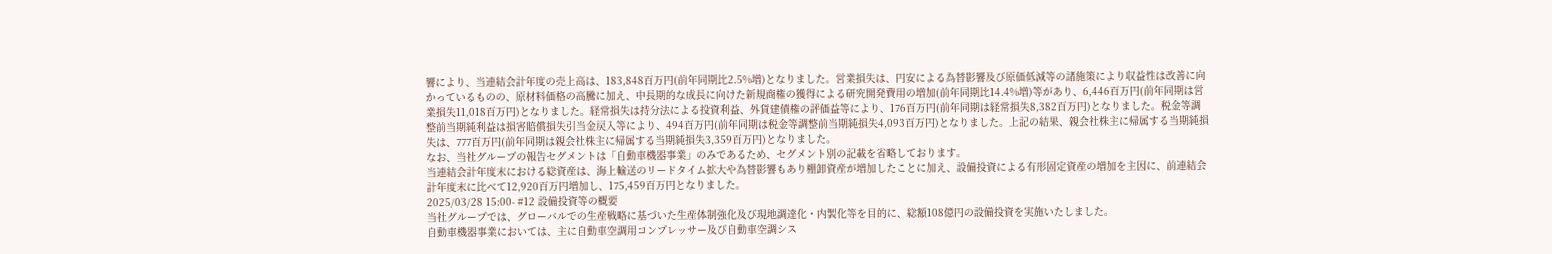響により、当連結会計年度の売上高は、183,848百万円(前年同期比2.5%増)となりました。営業損失は、円安による為替影響及び原価低減等の諸施策により収益性は改善に向かっているものの、原材料価格の高騰に加え、中長期的な成長に向けた新規商権の獲得による研究開発費用の増加(前年同期比14.4%増)等があり、6,446百万円(前年同期は営業損失11,018百万円)となりました。経常損失は持分法による投資利益、外貨建債権の評価益等により、176百万円(前年同期は経常損失8,382百万円)となりました。税金等調整前当期純利益は損害賠償損失引当金戻入等により、494百万円(前年同期は税金等調整前当期純損失4,093百万円)となりました。上記の結果、親会社株主に帰属する当期純損失は、777百万円(前年同期は親会社株主に帰属する当期純損失3,359百万円)となりました。
なお、当社グループの報告セグメントは「自動車機器事業」のみであるため、セグメント別の記載を省略しております。
当連結会計年度末における総資産は、海上輸送のリードタイム拡大や為替影響もあり棚卸資産が増加したことに加え、設備投資による有形固定資産の増加を主因に、前連結会計年度末に比べて12,920百万円増加し、175,459百万円となりました。
2025/03/28 15:00- #12 設備投資等の概要
当社グループでは、グローバルでの生産戦略に基づいた生産体制強化及び現地調達化・内製化等を目的に、総額108億円の設備投資を実施いたしました。
自動車機器事業においては、主に自動車空調用コンプレッサー及び自動車空調シス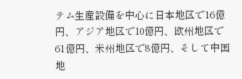テム生産設備を中心に日本地区で16億円、アジア地区で10億円、欧州地区で61億円、米州地区で8億円、そして中国地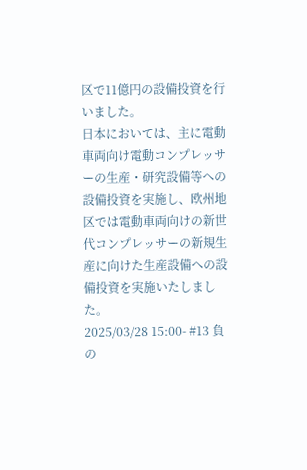区で11億円の設備投資を行いました。
日本においては、主に電動車両向け電動コンプレッサーの生産・研究設備等への設備投資を実施し、欧州地区では電動車両向けの新世代コンプレッサーの新規生産に向けた生産設備への設備投資を実施いたしました。
2025/03/28 15:00- #13 負の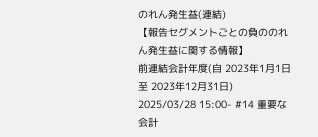のれん発生益(連結)
【報告セグメントごとの負ののれん発生益に関する情報】
前連結会計年度(自 2023年1月1日 至 2023年12月31日)
2025/03/28 15:00- #14 重要な会計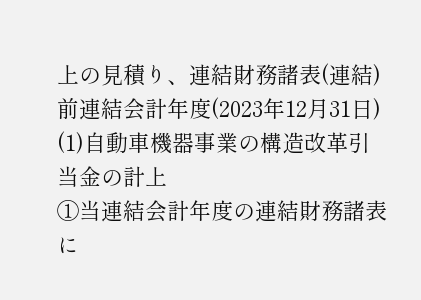上の見積り、連結財務諸表(連結)
前連結会計年度(2023年12月31日)
(1)自動車機器事業の構造改革引当金の計上
①当連結会計年度の連結財務諸表に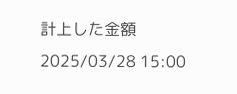計上した金額
2025/03/28 15:00